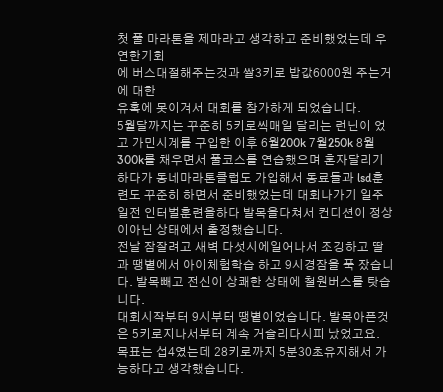첫 풀 마라톤을 제마라고 생각하고 준비했었는데 우연한기회
에 버스대절해주는것과 쌀3키로 밥값6000원 주는거에 대한
유혹에 못이겨서 대회를 참가하게 되었습니다.
5월달까지는 꾸준히 5키로씩매일 달리는 런닌이 었고 가민시계를 구입한 이후 6월200k 7월250k 8월300k를 채우면서 풀코스를 연습했으며 혼자달리기하다가 동네마라톤클럽도 가입해서 동료들과 lsd훈련도 꾸준히 하면서 준비했었는데 대회나가기 일주일전 인터벌훈련을하다 발목을다쳐서 컨디션이 정상이아닌 상태에서 출정했습니다.
전날 잠잘려고 새벽 다섯시에일어나서 조깅하고 딸과 땡볕에서 아이체험학습 하고 9시경잠을 푹 잤습니다. 발목빼고 전신이 상쾌한 상태에 철원버스를 탓습니다.
대회시작부터 9시부터 땡볕이었습니다. 발목아픈것은 5키로지나서부터 계속 거슬리다시피 났었고요. 목표는 섭4였는데 28키로까지 5분30초유지해서 가능하다고 생각했습니다.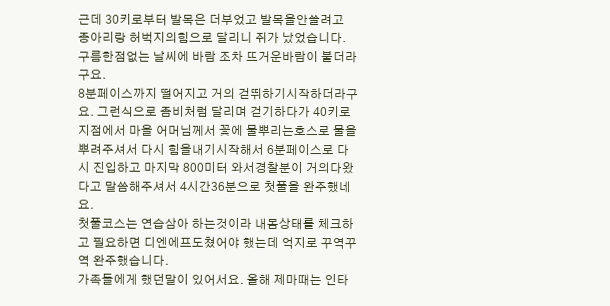근데 30키로부터 발목은 더부었고 발목을안쓸려고 종아리랑 허벅지의힘으로 달리니 쥐가 났었습니다. 구름한점없는 날씨에 바람 조차 뜨거운바람이 불더라구요.
8분페이스까지 떨어지고 거의 걷뛰하기시작하더라구요. 그런식으로 좀비처럼 달리며 걷기하다가 40키로지점에서 마을 어머님께서 꽃에 물뿌리는호스로 물을 뿌려주셔서 다시 힘을내기시작해서 6분페이스로 다시 진입하고 마지막 800미터 와서경찰분이 거의다왔다고 말씀해주셔서 4시간36분으로 첫풀을 완주했네요.
첫풀코스는 연습삼아 하는것이라 내몸상태를 체크하고 필요하면 디엔에프도쳤어야 했는데 억지로 꾸역꾸역 완주했습니다.
가족들에게 했던말이 있어서요. 올해 제마때는 인타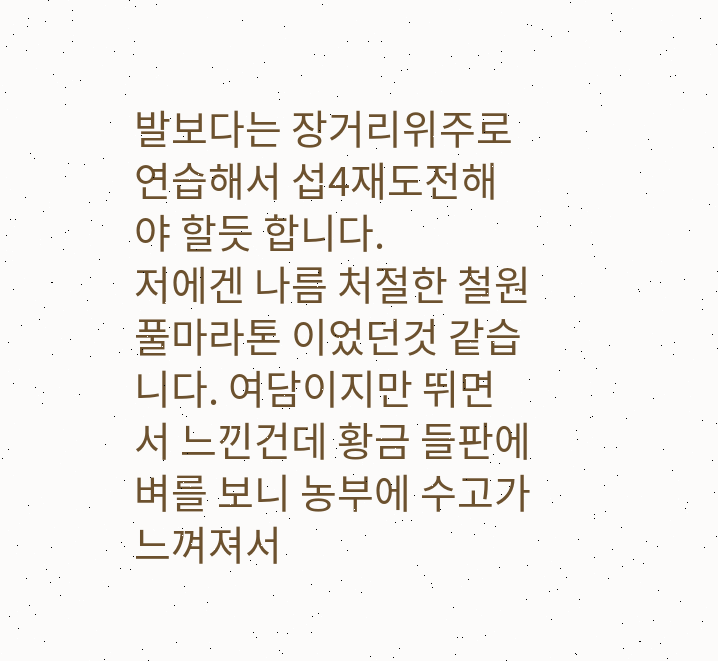발보다는 장거리위주로 연습해서 섭4재도전해야 할듯 합니다.
저에겐 나름 처절한 철원 풀마라톤 이었던것 같습니다. 여담이지만 뛰면서 느낀건데 황금 들판에 벼를 보니 농부에 수고가 느껴져서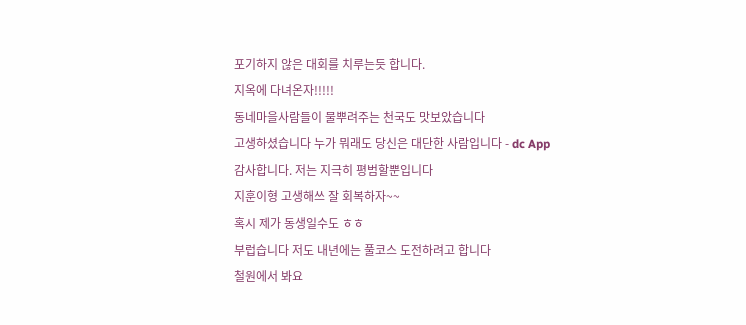포기하지 않은 대회를 치루는듯 합니다.
지옥에 다녀온자!!!!!
동네마을사람들이 물뿌려주는 천국도 맛보았습니다
고생하셨습니다 누가 뭐래도 당신은 대단한 사람입니다 - dc App
감사합니다. 저는 지극히 평범할뿐입니다
지훈이형 고생해쓰 잘 회복하자~~
혹시 제가 동생일수도 ㅎㅎ
부럽습니다 저도 내년에는 풀코스 도전하려고 합니다
철원에서 봐요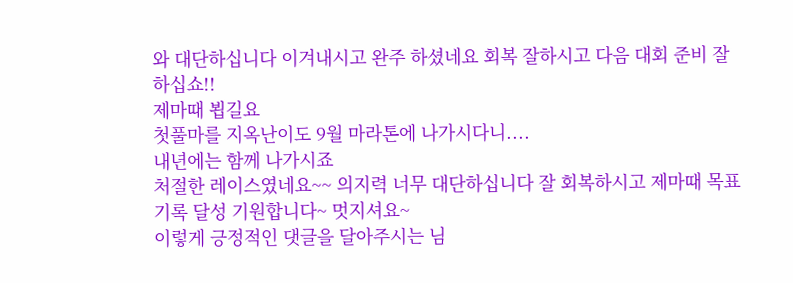와 대단하십니다 이겨내시고 완주 하셨네요 회복 잘하시고 다음 대회 준비 잘하십쇼!!
제마때 뵙길요
첫풀마를 지옥난이도 9월 마라톤에 나가시다니....
내년에는 함께 나가시죠
처절한 레이스였네요~~ 의지력 너무 대단하십니다 잘 회복하시고 제마때 목표 기록 달성 기원합니다~ 멋지셔요~
이렇게 긍정적인 댓글을 달아주시는 님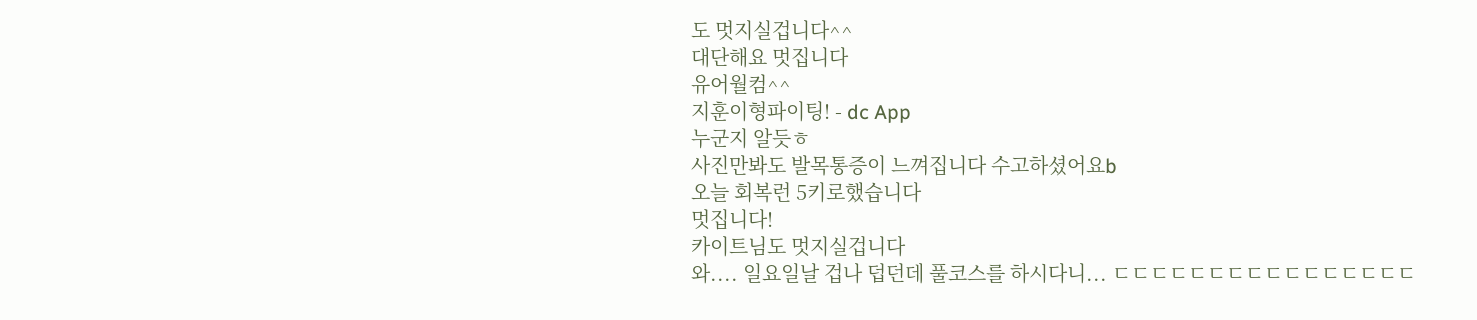도 멋지실겁니다^^
대단해요 멋집니다
유어월컴^^
지훈이형파이팅! - dc App
누군지 알듯ㅎ
사진만봐도 발목통증이 느껴집니다 수고하셨어요b
오늘 회복런 5키로했습니다
멋집니다!
카이트님도 멋지실겁니다
와.... 일요일날 겁나 덥던데 풀코스를 하시다니... ㄷㄷㄷㄷㄷㄷㄷㄷㄷㄷㄷㄷㄷㄷㄷㄷ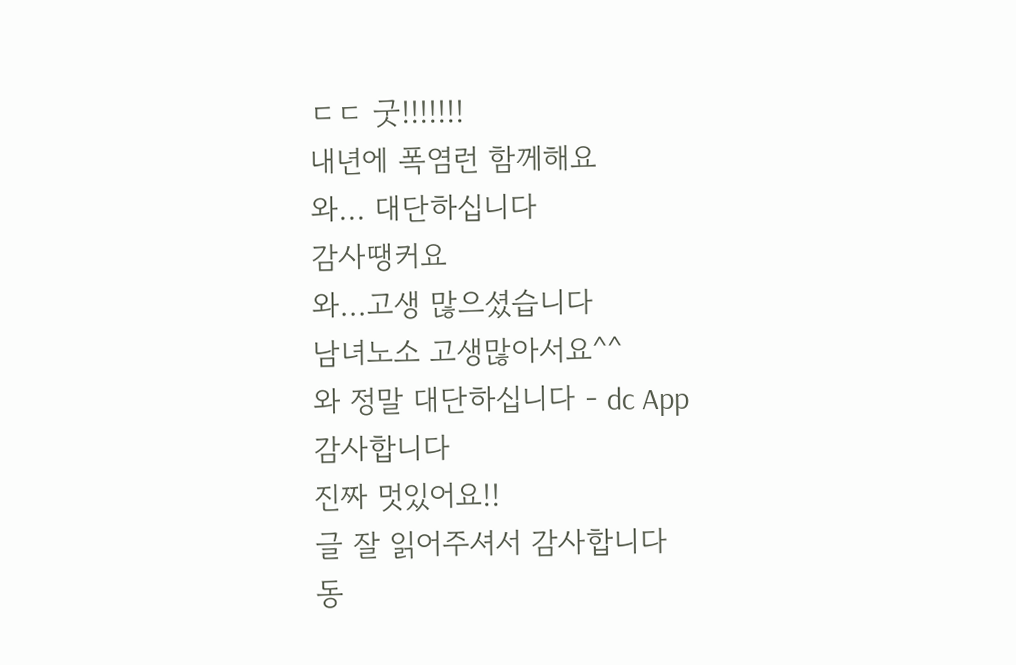ㄷㄷ 굿!!!!!!!
내년에 폭염런 함께해요
와... 대단하십니다
감사땡커요
와...고생 많으셨습니다
남녀노소 고생많아서요^^
와 정말 대단하십니다 - dc App
감사합니다
진짜 멋있어요!!
글 잘 읽어주셔서 감사합니다
동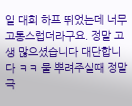일 대회 하프 뛰었는데 너무 고통스럽더라구요. 정말 고생 많으셨습니다 대단합니다 ㅋㅋ 물 뿌려주실때 정말 극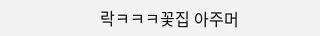락ㅋㅋㅋ꽃집 아주머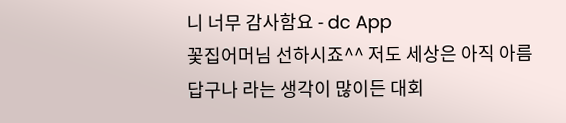니 너무 감사함요 - dc App
꽃집어머님 선하시죠^^ 저도 세상은 아직 아름답구나 라는 생각이 많이든 대회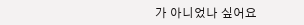가 아니었나 싶어요